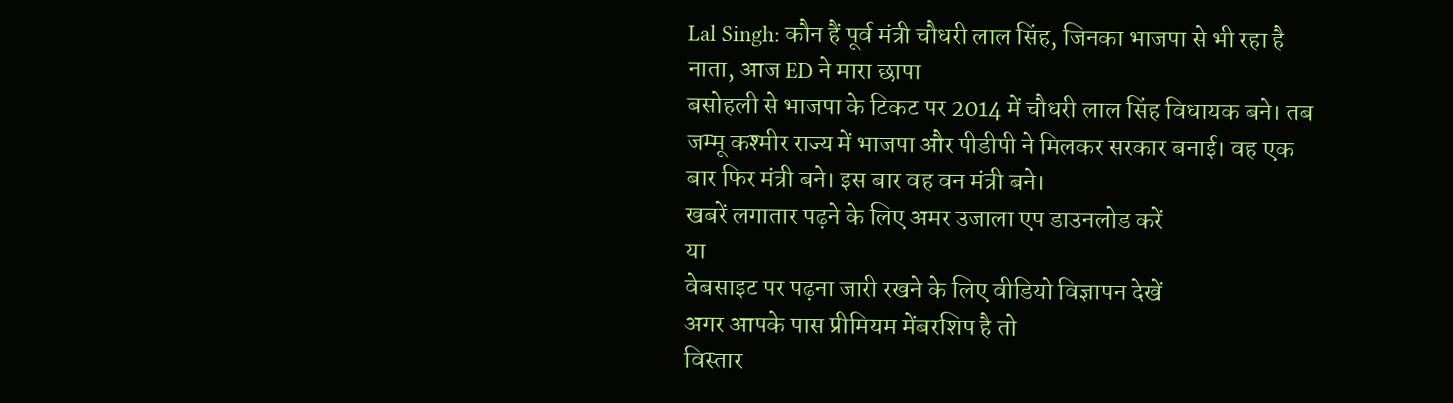Lal Singh: कौन हैं पूर्व मंत्री चौधरी लाल सिंह, जिनका भाजपा से भी रहा है नाता, आज ED ने मारा छापा
बसोहली से भाजपा के टिकट पर 2014 में चौधरी लाल सिंह विधायक बने। तब जम्मू कश्मीर राज्य में भाजपा और पीडीपी ने मिलकर सरकार बनाई। वह एक बार फिर मंत्री बने। इस बार वह वन मंत्री बने।
खबरें लगातार पढ़ने के लिए अमर उजाला एप डाउनलोड करें
या
वेबसाइट पर पढ़ना जारी रखने के लिए वीडियो विज्ञापन देखें
अगर आपके पास प्रीमियम मेंबरशिप है तो
विस्तार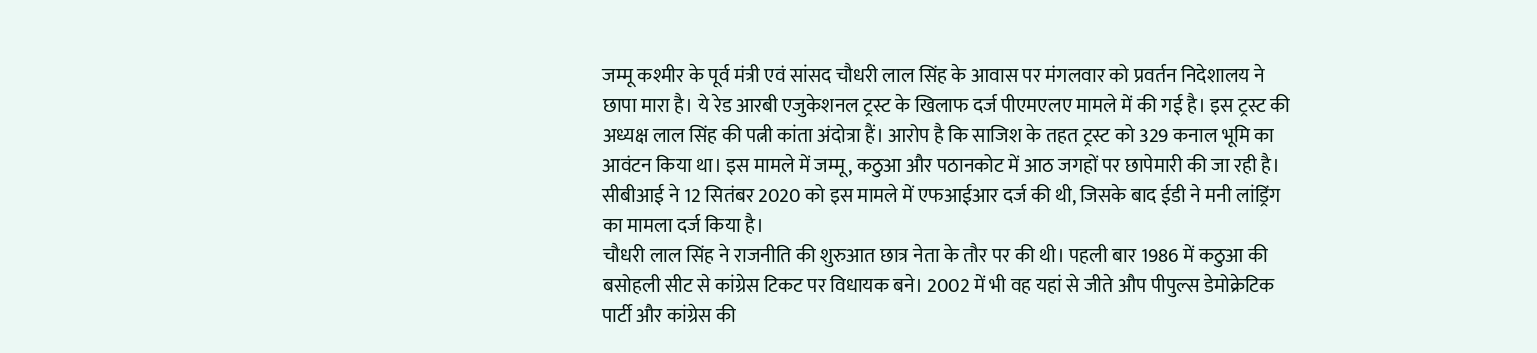जम्मू कश्मीर के पूर्व मंत्री एवं सांसद चौधरी लाल सिंह के आवास पर मंगलवार को प्रवर्तन निदेशालय ने छापा मारा है। ये रेड आरबी एजुकेशनल ट्रस्ट के खिलाफ दर्ज पीएमएलए मामले में की गई है। इस ट्रस्ट की अध्यक्ष लाल सिंह की पत्नी कांता अंदोत्रा हैं। आरोप है कि साजिश के तहत ट्रस्ट को 329 कनाल भूमि का आवंटन किया था। इस मामले में जम्मू, कठुआ और पठानकोट में आठ जगहों पर छापेमारी की जा रही है। सीबीआई ने 12 सितंबर 2020 को इस मामले में एफआईआर दर्ज की थी, जिसके बाद ईडी ने मनी लांड्रिंग का मामला दर्ज किया है।
चौधरी लाल सिंह ने राजनीति की शुरुआत छात्र नेता के तौर पर की थी। पहली बार 1986 में कठुआ की बसोहली सीट से कांग्रेस टिकट पर विधायक बने। 2002 में भी वह यहां से जीते औप पीपुल्स डेमोक्रेटिक पार्टी और कांग्रेस की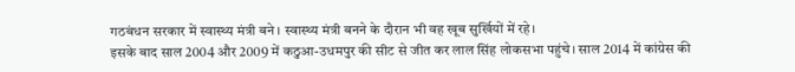गठबंधन सरकार में स्वास्थ्य मंत्री बने। स्वास्थ्य मंत्री बनने के दौरान भी वह खूब सुर्खियों में रहे।
इसके बाद साल 2004 और 2009 में कठुआ-उधमपुर की सीट से जीत कर लाल सिंह लोकसभा पहुंचे। साल 2014 में कांग्रेस की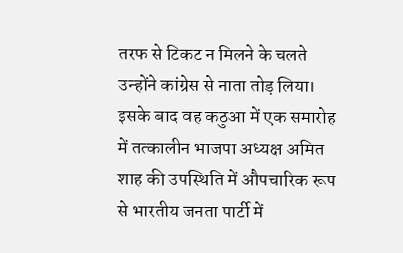तरफ से टिकट न मिलने के चलते उन्होंने कांग्रेस से नाता तोड़ लिया। इसके बाद वह कठुआ में एक समारोह में तत्कालीन भाजपा अध्यक्ष अमित शाह की उपस्थिति में औपचारिक रूप से भारतीय जनता पार्टी में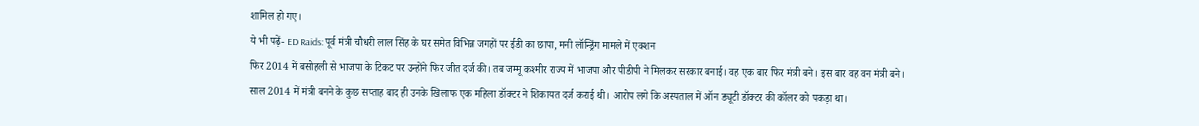शामिल हो गए।
ये भी पढ़ें- ED Raids: पूर्व मंत्री चौधरी लाल सिंह के घर समेत विभिन्न जगहों पर ईडी का छापा, मनी लॉन्ड्रिंग मामले में एक्शन
फिर 2014 में बसोहली से भाजपा के टिकट पर उन्होंने फिर जीत दर्ज की। तब जम्मू कश्मीर राज्य में भाजपा और पीडीपी ने मिलकर सरकार बनाई। वह एक बार फिर मंत्री बने। इस बार वह वन मंत्री बने।
साल 2014 में मंत्री बनने के कुछ सप्ताह बाद ही उनके खिलाफ एक महिला डॉक्टर ने शिकायत दर्ज कराई थी। आरोप लगे कि अस्पताल में ऑन ड्यूटी डॉक्टर की कॉलर को पकड़ा था।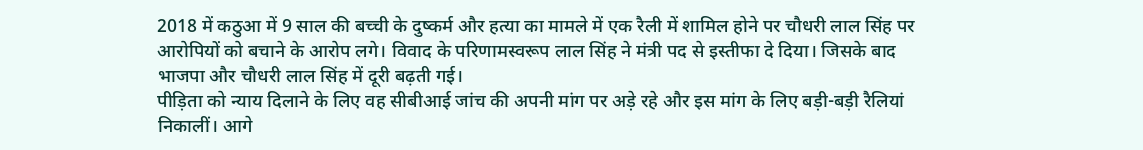2018 में कठुआ में 9 साल की बच्ची के दुष्कर्म और हत्या का मामले में एक रैली में शामिल होने पर चौधरी लाल सिंह पर आरोपियों को बचाने के आरोप लगे। विवाद के परिणामस्वरूप लाल सिंह ने मंत्री पद से इस्तीफा दे दिया। जिसके बाद भाजपा और चौधरी लाल सिंह में दूरी बढ़ती गई।
पीड़िता को न्याय दिलाने के लिए वह सीबीआई जांच की अपनी मांग पर अड़े रहे और इस मांग के लिए बड़ी-बड़ी रैलियां निकालीं। आगे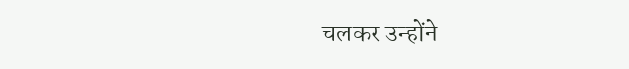चलकर उन्होंने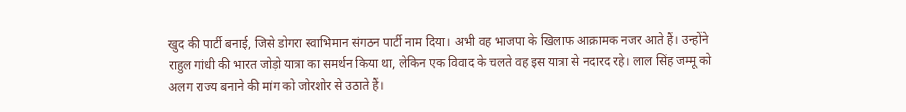खुद की पार्टी बनाई, जिसे डोगरा स्वाभिमान संगठन पार्टी नाम दिया। अभी वह भाजपा के खिलाफ आक्रामक नजर आते हैं। उन्होंने राहुल गांधी की भारत जोड़ो यात्रा का समर्थन किया था, लेकिन एक विवाद के चलते वह इस यात्रा से नदारद रहे। लाल सिंह जम्मू को अलग राज्य बनाने की मांग को जोरशोर से उठाते हैं।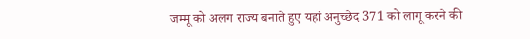जम्मू को अलग राज्य बनाते हुए यहां अनुच्छेद 371 को लागू करने की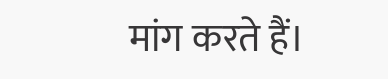मांग करते हैं।